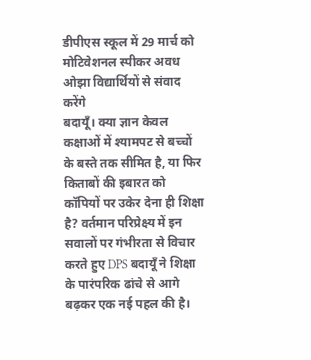डीपीएस स्कूल में 29 मार्च को मोटिवेशनल स्पीकर अवध ओझा विद्यार्थियों से संवाद करेंगे
बदायूँ। क्या ज्ञान केवल कक्षाओं में श्यामपट से बच्चों के बस्ते तक सीमित है, या फिर किताबों की इबारत को कॉपियों पर उकेर देना ही शिक्षा है? वर्तमान परिप्रेक्ष्य में इन सवालों पर गंभीरता से विचार करते हुए DPS बदायूँ ने शिक्षा के पारंपरिक ढांचे से आगे बढ़कर एक नई पहल की है।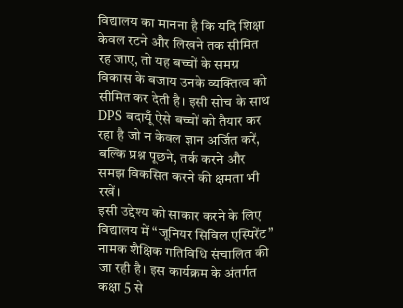विद्यालय का मानना है कि यदि शिक्षा केवल रटने और लिखने तक सीमित रह जाए, तो यह बच्चों के समग्र विकास के बजाय उनके व्यक्तित्व को सीमित कर देती है। इसी सोच के साथ DPS बदायूँ ऐसे बच्चों को तैयार कर रहा है जो न केवल ज्ञान अर्जित करें, बल्कि प्रश्न पूछने, तर्क करने और समझ विकसित करने की क्षमता भी रखें।
इसी उद्देश्य को साकार करने के लिए विद्यालय में “जूनियर सिविल एस्पिरेंट” नामक शैक्षिक गतिविधि संचालित की जा रही है। इस कार्यक्रम के अंतर्गत कक्षा 5 से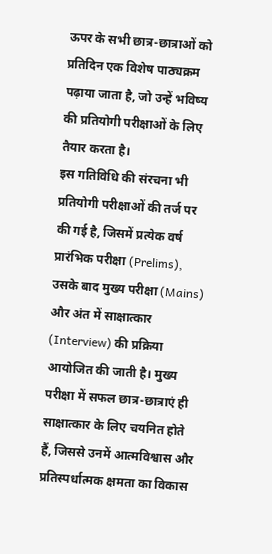ऊपर के सभी छात्र-छात्राओं को प्रतिदिन एक विशेष पाठ्यक्रम पढ़ाया जाता है, जो उन्हें भविष्य की प्रतियोगी परीक्षाओं के लिए तैयार करता है।
इस गतिविधि की संरचना भी प्रतियोगी परीक्षाओं की तर्ज पर की गई है, जिसमें प्रत्येक वर्ष प्रारंभिक परीक्षा (Prelims), उसके बाद मुख्य परीक्षा (Mains) और अंत में साक्षात्कार (Interview) की प्रक्रिया आयोजित की जाती है। मुख्य परीक्षा में सफल छात्र-छात्राएं ही साक्षात्कार के लिए चयनित होते हैं, जिससे उनमें आत्मविश्वास और प्रतिस्पर्धात्मक क्षमता का विकास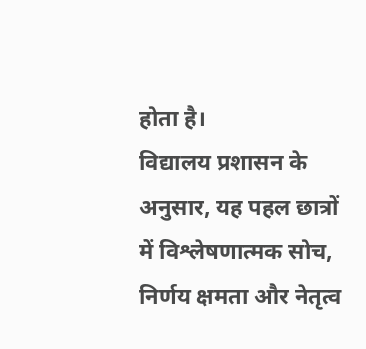होता है।
विद्यालय प्रशासन के अनुसार, यह पहल छात्रों में विश्लेषणात्मक सोच, निर्णय क्षमता और नेतृत्व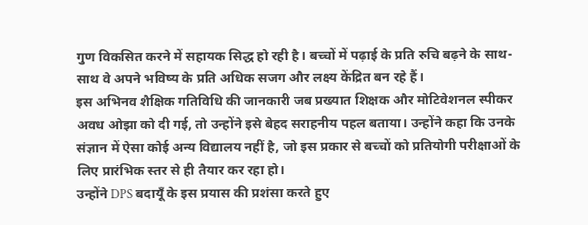गुण विकसित करने में सहायक सिद्ध हो रही है। बच्चों में पढ़ाई के प्रति रुचि बढ़ने के साथ-साथ वे अपने भविष्य के प्रति अधिक सजग और लक्ष्य केंद्रित बन रहे हैं।
इस अभिनव शैक्षिक गतिविधि की जानकारी जब प्रख्यात शिक्षक और मोटिवेशनल स्पीकर अवध ओझा को दी गई, तो उन्होंने इसे बेहद सराहनीय पहल बताया। उन्होंने कहा कि उनके संज्ञान में ऐसा कोई अन्य विद्यालय नहीं है, जो इस प्रकार से बच्चों को प्रतियोगी परीक्षाओं के लिए प्रारंभिक स्तर से ही तैयार कर रहा हो।
उन्होंने DPS बदायूँ के इस प्रयास की प्रशंसा करते हुए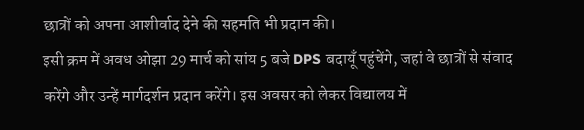छात्रों को अपना आशीर्वाद देने की सहमति भी प्रदान की।
इसी क्रम में अवध ओझा 29 मार्च को सांय 5 बजे DPS बदायूँ पहुंचेंगे, जहां वे छात्रों से संवाद करेंगे और उन्हें मार्गदर्शन प्रदान करेंगे। इस अवसर को लेकर विद्यालय में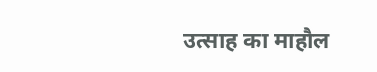उत्साह का माहौल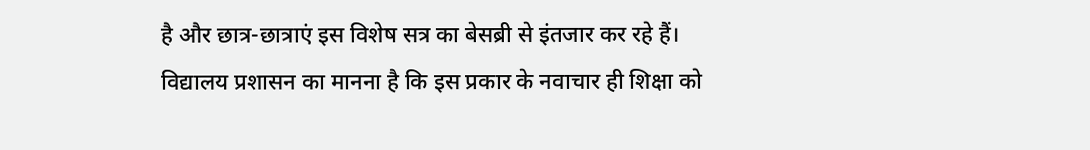है और छात्र-छात्राएं इस विशेष सत्र का बेसब्री से इंतजार कर रहे हैं।
विद्यालय प्रशासन का मानना है कि इस प्रकार के नवाचार ही शिक्षा को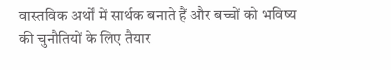वास्तविक अर्थों में सार्थक बनाते हैं और बच्चों को भविष्य की चुनौतियों के लिए तैयार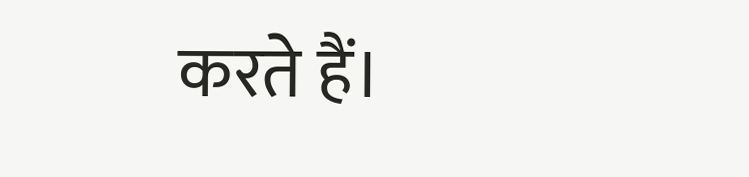करते हैं।